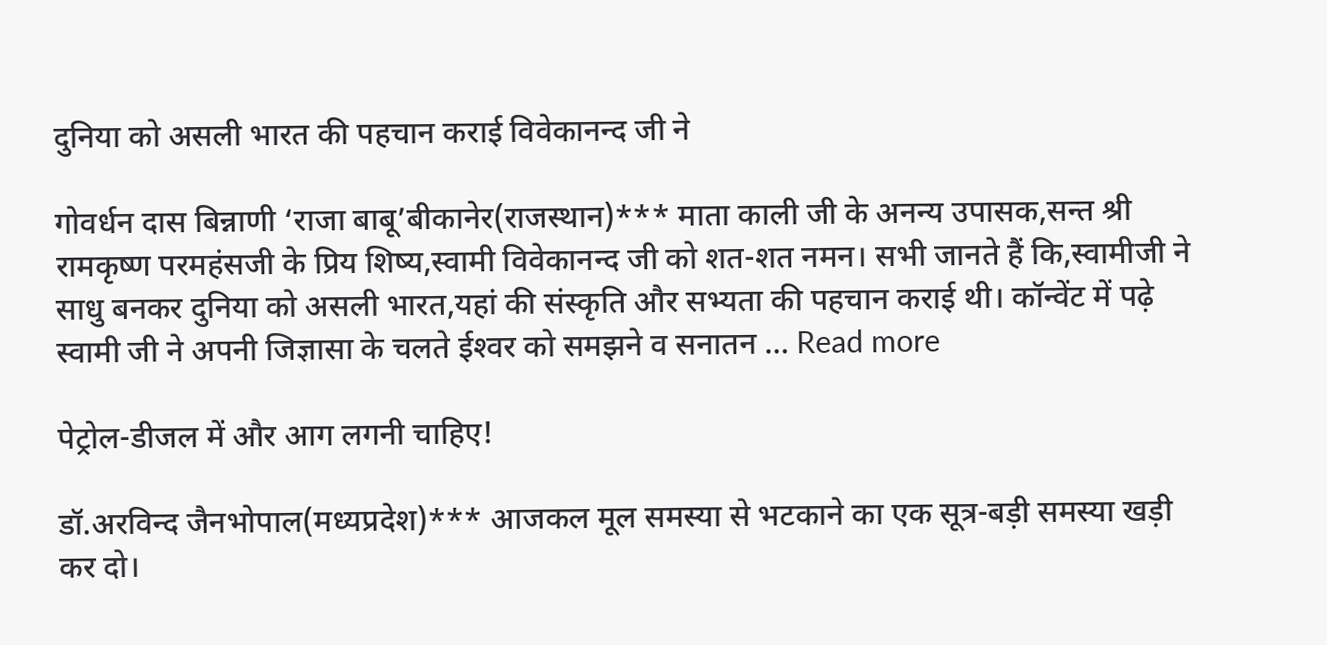दुनिया को असली भारत की पहचान कराई विवेकानन्द जी ने

गोवर्धन दास बिन्नाणी ‘राजा बाबू’बीकानेर(राजस्थान)*** माता काली जी के अनन्य उपासक,सन्त श्री रामकृष्ण परमहंसजी के प्रिय शिष्य,स्वामी विवेकानन्द जी को शत-शत नमन। सभी जानते हैं कि,स्वामीजी ने साधु बनकर दुनिया को असली भारत,यहां की संस्कृति और सभ्यता की पहचान कराई थी। कॉन्वेंट में पढ़े स्वामी जी ने अपनी जिज्ञासा के चलते ईश्‍वर को समझने व सनातन … Read more

पेट्रोल-डीजल में और आग लगनी चाहिए!

डॉ.अरविन्द जैनभोपाल(मध्यप्रदेश)*** आजकल मूल समस्या से भटकाने का एक सूत्र-बड़ी समस्या खड़ी कर दो।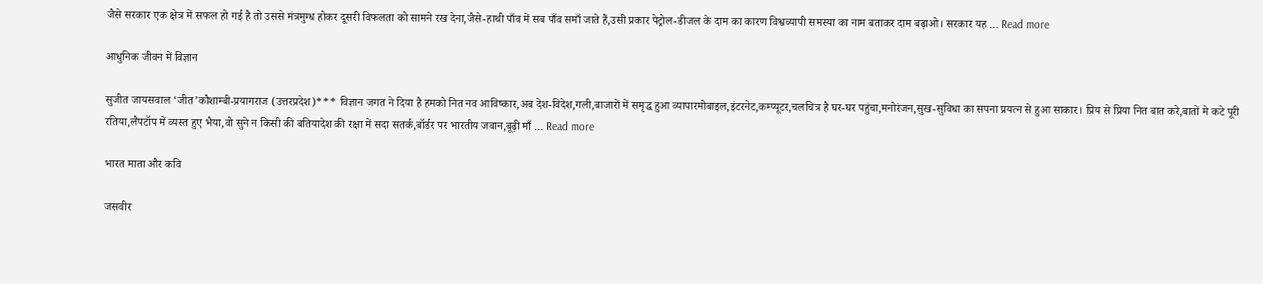जैसे सरकार एक क्षेत्र में सफल हो गई है तो उससे मंत्रमुग्ध होकर दूसरी विफलता को सामने रख देना,जैसे-हाथी पाँव में सब पाँव समाँ जाते हैं,उसी प्रकार पेट्रोल-डीजल के दाम का कारण विश्वव्यापी समस्या का नाम बताकर दाम बढ़ाओ। सरकार यह … Read more

आधुनिक जीवन में विज्ञान

सुजीत जायसवाल ‘जीत’कौशाम्बी-प्रयागराज (उत्तरप्रदेश)*** विज्ञान जगत ने दिया है हमको नित नव आविष्कार,अब देश-विदेश,गली,बाजारों में समृद्ध हुआ व्यापारमोबाइल,इंटरनेट,कम्प्यूटर,चलचित्र है घर-घर पहुंचा,मनोरंजन,सुख-सुविधा का सपना प्रयत्न से हुआ साकार। प्रिय से प्रिया नित बात करे,बातों मे कटे पूरी रतिया,लैपटॉप में व्यस्त हुए भैया,वो सुने न किसी की बतियादेश की रक्षा में सदा सतर्क,बॉर्डर पर भारतीय जवान,बूढ़ी माँ … Read more

भारत माता और कवि

जसवीर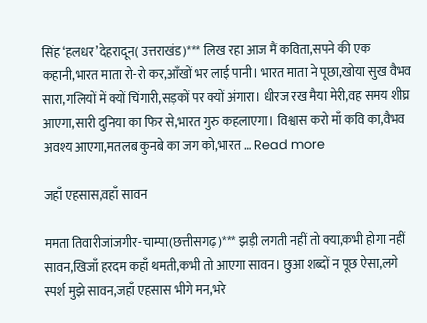सिंह ‘हलधर’देहरादून( उत्तराखंड)*** लिख रहा आज मैं कविता,सपने की एक कहानी,भारत माता रो-रो कर,आँखों भर लाई पानी। भारत माता ने पूछा,खोया सुख वैभव सारा,गलियों में क्यों चिंगारी,सड़कों पर क्यों अंगारा। धीरज रख मैया मेरी,वह समय शीघ्र आएगा,सारी दुनिया का फिर से,भारत गुरु कहलाएगा। विश्वास करो माँ कवि का,वैभव अवश्य आएगा,मतलब कुनबे का जग को,भारत … Read more

जहाँ एहसास,वहाँ सावन

ममता तिवारीजांजगीर-चाम्पा(छत्तीसगढ़)*** झड़ी लगती नहीं तो क्या,कभी होगा नहीं सावन,खिजाँ हरदम कहाँ थमती,कभी तो आएगा सावन। छुआ शब्दों न पूछ ऐसा,लगे स्पर्श मुझे सावन,जहाँ एहसास भीगे मन,भरे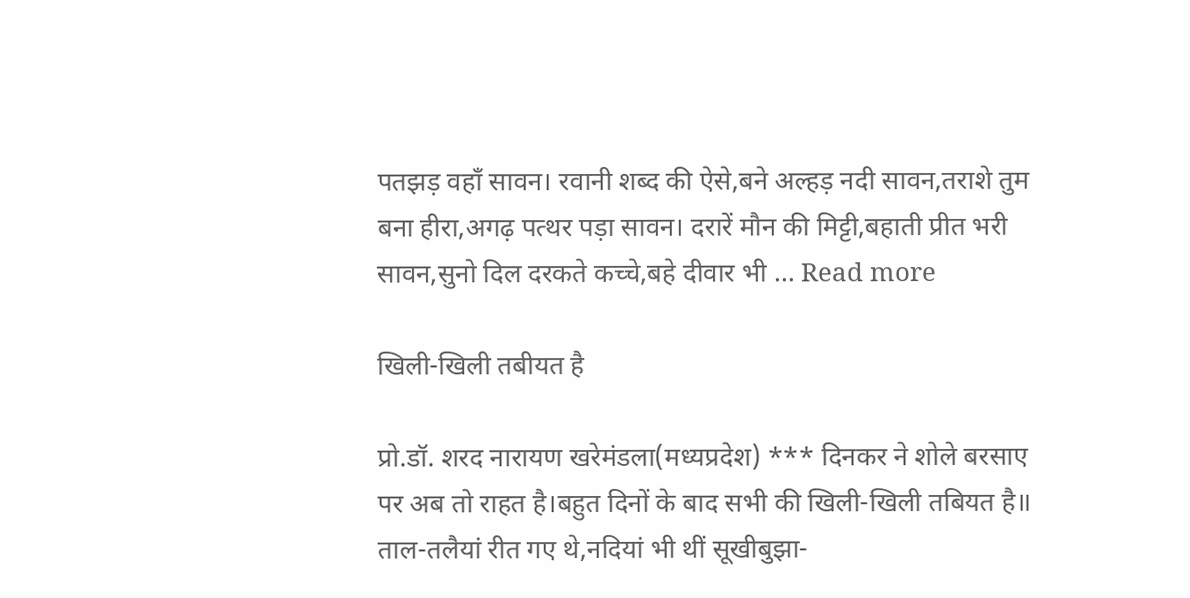पतझड़ वहाँ सावन। रवानी शब्द की ऐसे,बने अल्हड़ नदी सावन,तराशे तुम बना हीरा,अगढ़ पत्थर पड़ा सावन। दरारें मौन की मिट्टी,बहाती प्रीत भरी सावन,सुनो दिल दरकते कच्चे,बहे दीवार भी … Read more

खिली-खिली तबीयत है

प्रो.डॉ. शरद नारायण खरेमंडला(मध्यप्रदेश) *** दिनकर ने शोले बरसाए पर अब तो राहत है।बहुत दिनों के बाद सभी की खिली-खिली तबियत है॥ ताल-तलैयां रीत गए थे,नदियां भी थीं सूखीबुझा-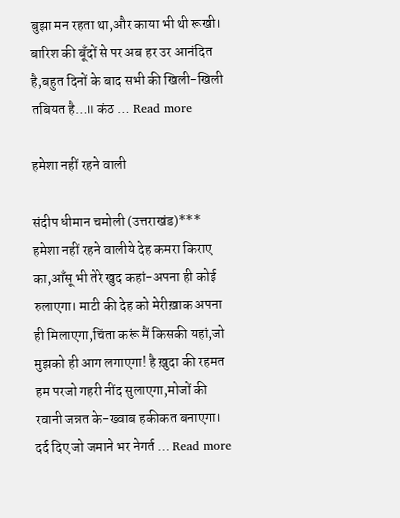बुझा मन रहता था,और काया भी थी रूखी। बारिश की बूँदों से पर अब हर उर आनंदित है,बहुत दिनों के बाद सभी की खिली-खिली तबियत है…॥ कंठ … Read more

हमेशा नहीं रहने वाली

संदीप धीमान चमोली (उत्तराखंड)*** हमेशा नहीं रहने वालीये देह कमरा किराए का,आँसू भी तेरे खुद कहां-अपना ही कोई रुलाएगा। माटी की देह को मेरीख़ाक अपना ही मिलाएगा,चिंता करूं मैं किसकी यहां,जो मुझको ही आग लगाएगा! है ख़ुदा की रहमत हम परजो गहरी नींद सुलाएगा,मोजों की रवानी जन्नत के-ख्वाब हकीकत बनाएगा। दर्द दिए जो जमाने भर नेगर्त … Read more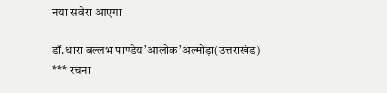नया सवेरा आएगा

डॉ.धारा बल्लभ पाण्डेय’आलोक’अल्मोड़ा(उत्तराखंड) *** रचना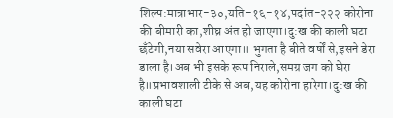शिल्प:मात्राभार-३०,यति-१६-१४,पदांत-२२२ कोरोना की बीमारी का,शीघ्र अंत हो जाएगा।दु:ख की काली घटा छँटेगी,नया सवेरा आएगा॥ भुगता है बीते वर्षों से,इसने डेरा डाला है।अब भी इसके रूप निराले,समग्र जग को घेरा है॥प्रभावशाली टीके से अब,यह कोरोना हारेगा।दु:ख की काली घटा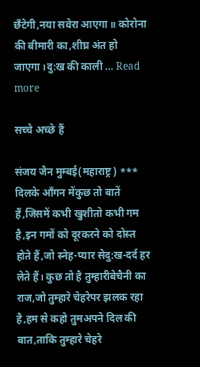छँटेगी,नया सवेरा आएगा॥ कोरोना की बीमारी का,शीघ्र अंत हो जाएगा।दु:ख की काली … Read more

सच्चे अच्छे हैं

संजय जैन मुम्बई(महाराष्ट्र) *** दिलके आँगन मेंकुछ तो बातें हैं,जिसमें कभी खुशीतो कभी गम है,इन गमों को दूरकरने को दोस्त होते हैं,जो स्नेह-प्यार सेदु:ख-दर्द हर लेते हैं। कुछ तो है तुम्हारीबेचैनी का राज,जो तुम्हारे चेहरेपर झलक रहा है,हम से कहो तुमअपने दिल की बात,ताकि तुम्हारे चेहरे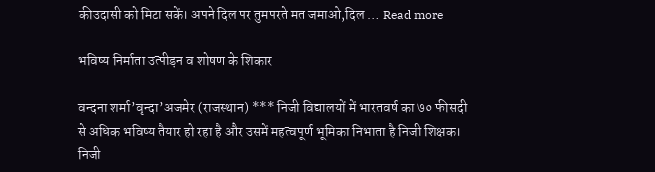कीउदासी को मिटा सकें। अपने दिल पर तुमपरते मत जमाओ,दिल … Read more

भविष्य निर्माता उत्पीड़न व शोषण के शिकार

वन्दना शर्मा’वृन्दा’अजमेर (राजस्थान) *** निजी विद्यालयों में भारतवर्ष का ७० फीसदी से अधिक भविष्य तैयार हो रहा है और उसमें महत्वपूर्ण भूमिका निभाता है निजी शिक्षक। निजी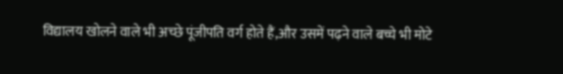विद्यालय खोलने वाले भी अच्छे पूंजीपति वर्ग होते हैं,और उसमें पढ़ने वाले बच्चे भी मोटे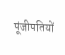पूंजीपतियों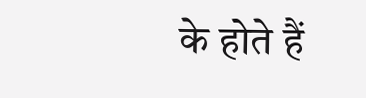के होते हैं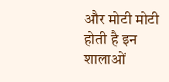और मोटी मोटी होती है इन शालाओं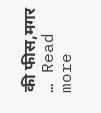की फीस,मगर … Read more